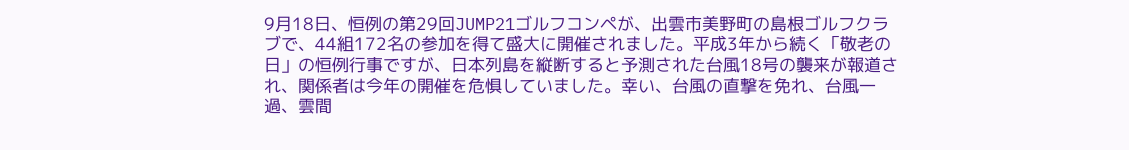9月18日、恒例の第29回JUMP21ゴルフコンペが、出雲市美野町の島根ゴルフクラブで、44組172名の参加を得て盛大に開催されました。平成3年から続く「敬老の日」の恒例行事ですが、日本列島を縦断すると予測された台風18号の襲来が報道され、関係者は今年の開催を危惧していました。幸い、台風の直撃を免れ、台風一過、雲間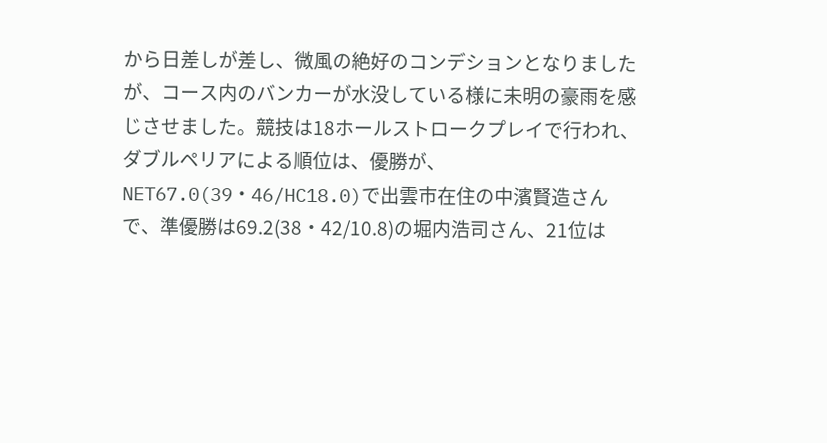から日差しが差し、微風の絶好のコンデションとなりましたが、コース内のバンカーが水没している様に未明の豪雨を感じさせました。競技は18ホールストロークプレイで行われ、ダブルペリアによる順位は、優勝が、NET67.0(39・46/HC18.0)で出雲市在住の中濱賢造さんで、準優勝は69.2(38・42/10.8)の堀内浩司さん、21位は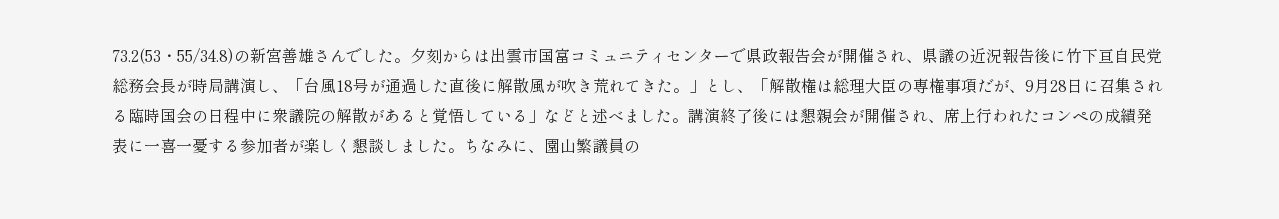73.2(53・55/34.8)の新宮善雄さんでした。夕刻からは出雲市国富コミュニティセンターで県政報告会が開催され、県議の近況報告後に竹下亘自民党総務会長が時局講演し、「台風18号が通過した直後に解散風が吹き荒れてきた。」とし、「解散権は総理大臣の専権事項だが、9月28日に召集される臨時国会の日程中に衆議院の解散があると覚悟している」などと述べました。講演終了後には懇親会が開催され、席上行われたコンペの成績発表に一喜一憂する参加者が楽しく懇談しました。ちなみに、園山繁議員の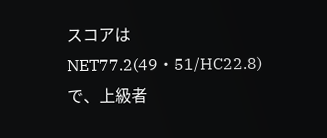スコアはNET77.2(49・51/HC22.8)で、上級者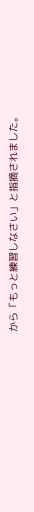から「もっと練習しなさい」と指摘されました。